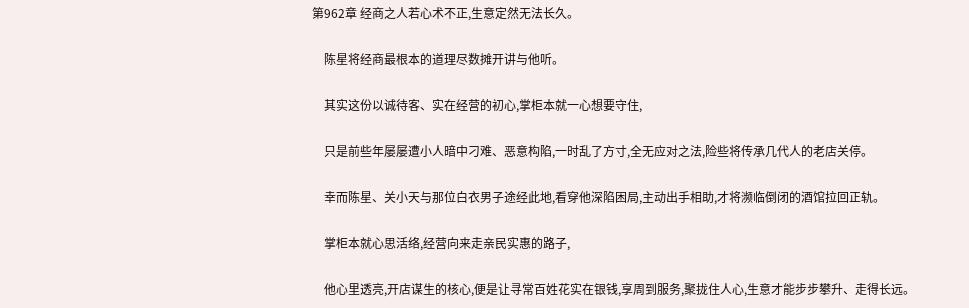第962章 经商之人若心术不正,生意定然无法长久。

    陈星将经商最根本的道理尽数摊开讲与他听。

    其实这份以诚待客、实在经营的初心,掌柜本就一心想要守住,

    只是前些年屡屡遭小人暗中刁难、恶意构陷,一时乱了方寸,全无应对之法,险些将传承几代人的老店关停。

    幸而陈星、关小天与那位白衣男子途经此地,看穿他深陷困局,主动出手相助,才将濒临倒闭的酒馆拉回正轨。

    掌柜本就心思活络,经营向来走亲民实惠的路子,

    他心里透亮,开店谋生的核心,便是让寻常百姓花实在银钱,享周到服务,聚拢住人心,生意才能步步攀升、走得长远。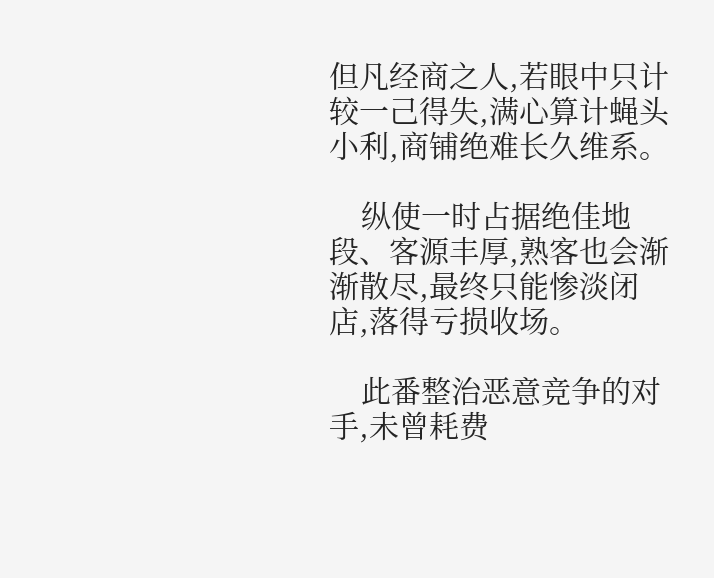但凡经商之人,若眼中只计较一己得失,满心算计蝇头小利,商铺绝难长久维系。

    纵使一时占据绝佳地段、客源丰厚,熟客也会渐渐散尽,最终只能惨淡闭店,落得亏损收场。

    此番整治恶意竞争的对手,未曾耗费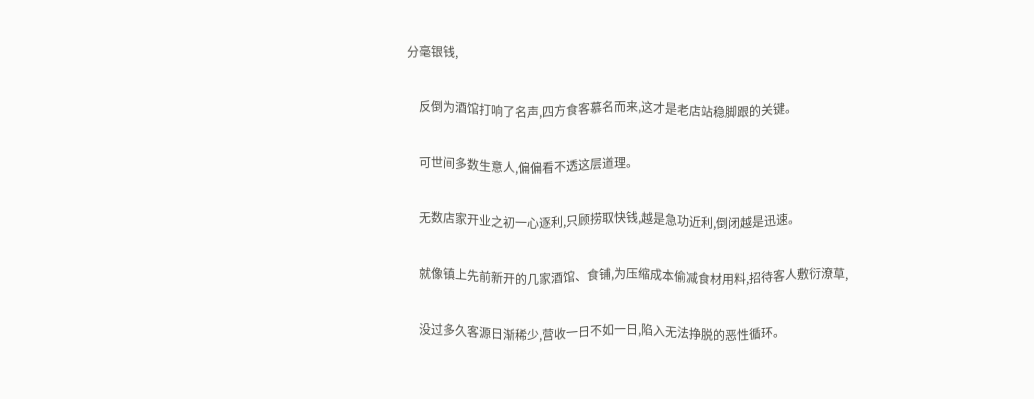分毫银钱,

    反倒为酒馆打响了名声,四方食客慕名而来,这才是老店站稳脚跟的关键。

    可世间多数生意人,偏偏看不透这层道理。

    无数店家开业之初一心逐利,只顾捞取快钱,越是急功近利,倒闭越是迅速。

    就像镇上先前新开的几家酒馆、食铺,为压缩成本偷减食材用料,招待客人敷衍潦草,

    没过多久客源日渐稀少,营收一日不如一日,陷入无法挣脱的恶性循环。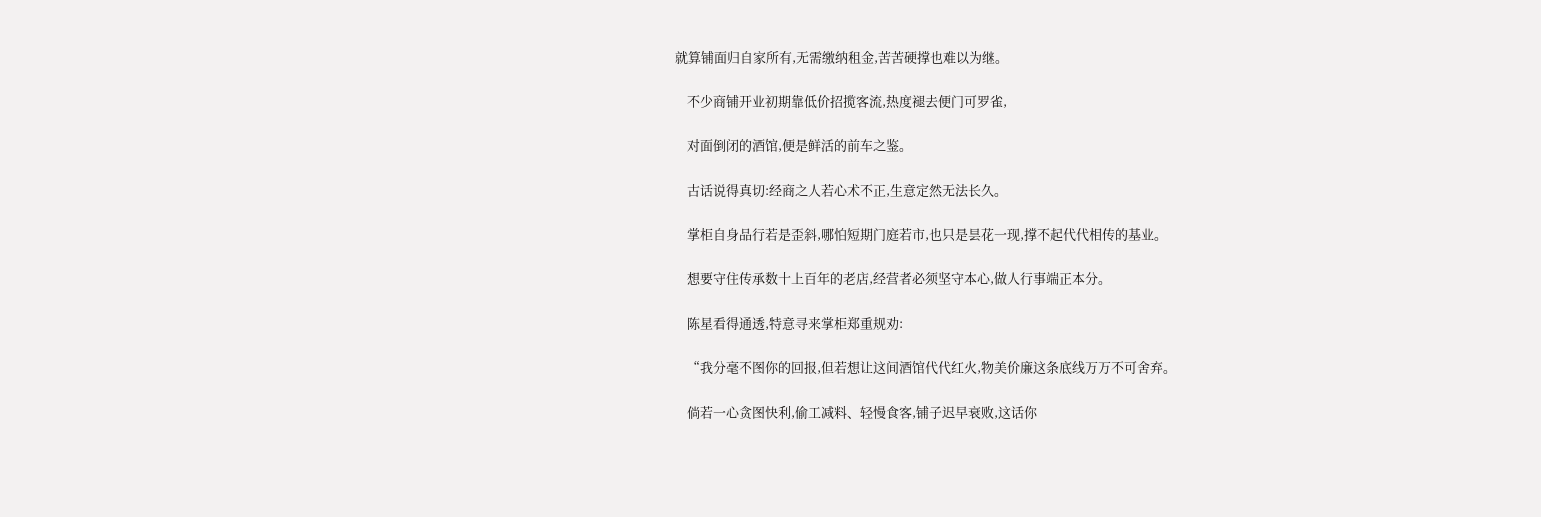就算铺面归自家所有,无需缴纳租金,苦苦硬撑也难以为继。

    不少商铺开业初期靠低价招揽客流,热度褪去便门可罗雀,

    对面倒闭的酒馆,便是鲜活的前车之鉴。

    古话说得真切:经商之人若心术不正,生意定然无法长久。

    掌柜自身品行若是歪斜,哪怕短期门庭若市,也只是昙花一现,撑不起代代相传的基业。

    想要守住传承数十上百年的老店,经营者必须坚守本心,做人行事端正本分。

    陈星看得通透,特意寻来掌柜郑重规劝:

    “我分毫不图你的回报,但若想让这间酒馆代代红火,物美价廉这条底线万万不可舍弃。

    倘若一心贪图快利,偷工减料、轻慢食客,铺子迟早衰败,这话你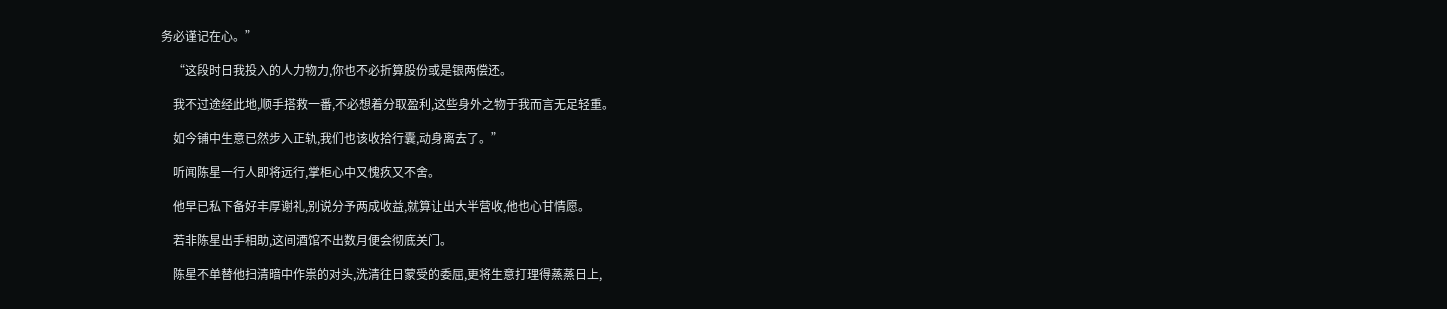务必谨记在心。”

    “这段时日我投入的人力物力,你也不必折算股份或是银两偿还。

    我不过途经此地,顺手搭救一番,不必想着分取盈利,这些身外之物于我而言无足轻重。

    如今铺中生意已然步入正轨,我们也该收拾行囊,动身离去了。”

    听闻陈星一行人即将远行,掌柜心中又愧疚又不舍。

    他早已私下备好丰厚谢礼,别说分予两成收益,就算让出大半营收,他也心甘情愿。

    若非陈星出手相助,这间酒馆不出数月便会彻底关门。

    陈星不单替他扫清暗中作祟的对头,洗清往日蒙受的委屈,更将生意打理得蒸蒸日上,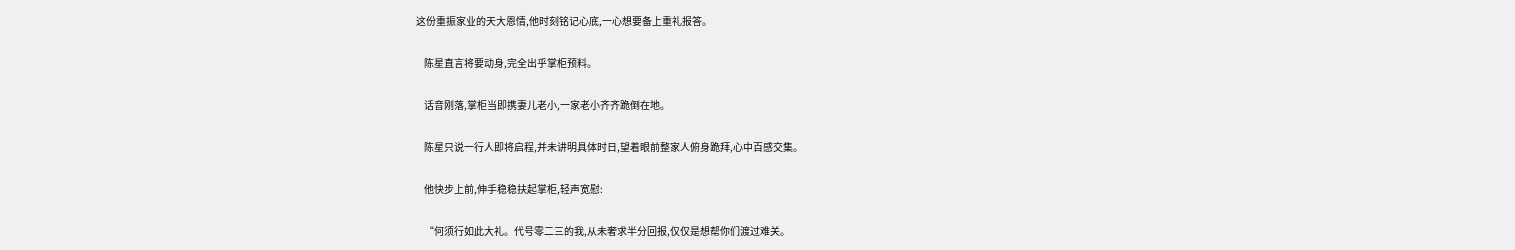这份重振家业的天大恩情,他时刻铭记心底,一心想要备上重礼报答。

    陈星直言将要动身,完全出乎掌柜预料。

    话音刚落,掌柜当即携妻儿老小,一家老小齐齐跪倒在地。

    陈星只说一行人即将启程,并未讲明具体时日,望着眼前整家人俯身跪拜,心中百感交集。

    他快步上前,伸手稳稳扶起掌柜,轻声宽慰:

    “何须行如此大礼。代号零二三的我,从未奢求半分回报,仅仅是想帮你们渡过难关。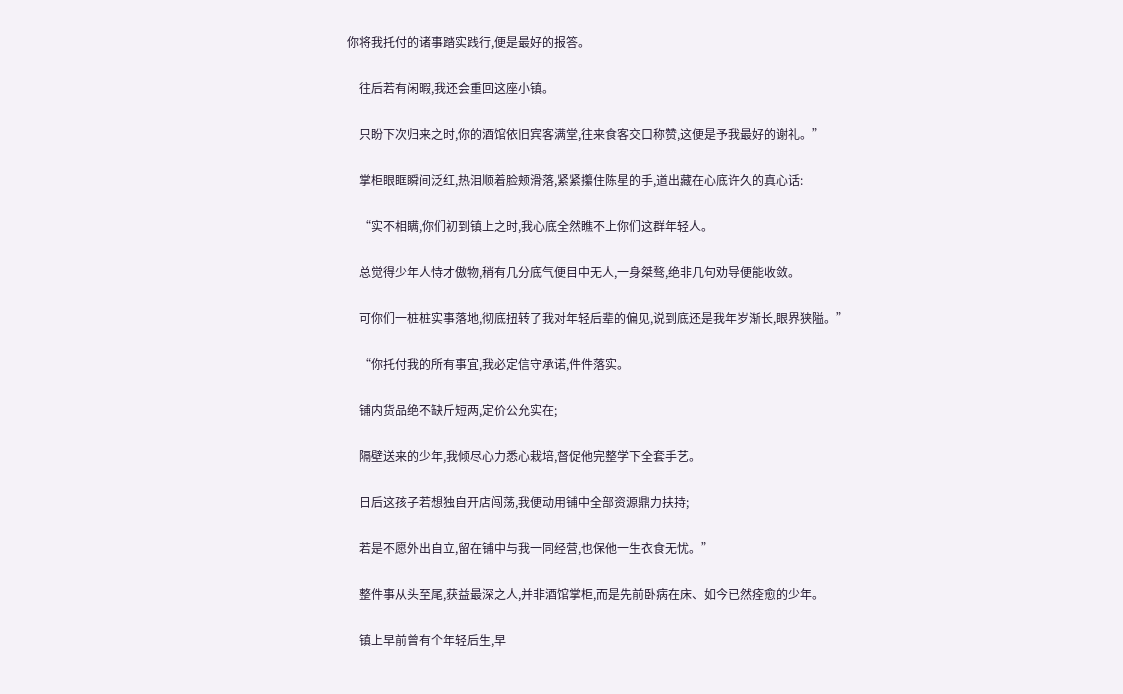你将我托付的诸事踏实践行,便是最好的报答。

    往后若有闲暇,我还会重回这座小镇。

    只盼下次归来之时,你的酒馆依旧宾客满堂,往来食客交口称赞,这便是予我最好的谢礼。”

    掌柜眼眶瞬间泛红,热泪顺着脸颊滑落,紧紧攥住陈星的手,道出藏在心底许久的真心话:

    “实不相瞒,你们初到镇上之时,我心底全然瞧不上你们这群年轻人。

    总觉得少年人恃才傲物,稍有几分底气便目中无人,一身桀骜,绝非几句劝导便能收敛。

    可你们一桩桩实事落地,彻底扭转了我对年轻后辈的偏见,说到底还是我年岁渐长,眼界狭隘。”

    “你托付我的所有事宜,我必定信守承诺,件件落实。

    铺内货品绝不缺斤短两,定价公允实在;

    隔壁送来的少年,我倾尽心力悉心栽培,督促他完整学下全套手艺。

    日后这孩子若想独自开店闯荡,我便动用铺中全部资源鼎力扶持;

    若是不愿外出自立,留在铺中与我一同经营,也保他一生衣食无忧。”

    整件事从头至尾,获益最深之人,并非酒馆掌柜,而是先前卧病在床、如今已然痊愈的少年。

    镇上早前曾有个年轻后生,早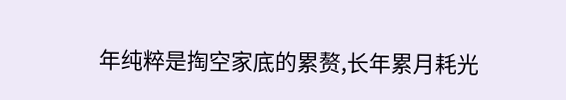年纯粹是掏空家底的累赘,长年累月耗光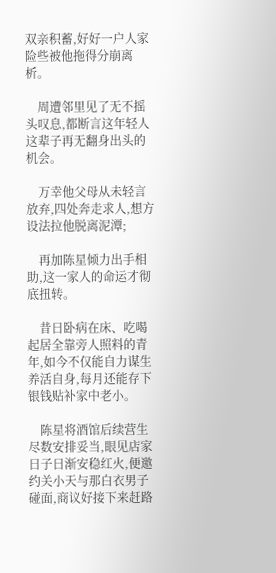双亲积蓄,好好一户人家险些被他拖得分崩离析。

    周遭邻里见了无不摇头叹息,都断言这年轻人这辈子再无翻身出头的机会。

    万幸他父母从未轻言放弃,四处奔走求人,想方设法拉他脱离泥潭;

    再加陈星倾力出手相助,这一家人的命运才彻底扭转。

    昔日卧病在床、吃喝起居全靠旁人照料的青年,如今不仅能自力谋生养活自身,每月还能存下银钱贴补家中老小。

    陈星将酒馆后续营生尽数安排妥当,眼见店家日子日渐安稳红火,便邀约关小天与那白衣男子碰面,商议好接下来赶路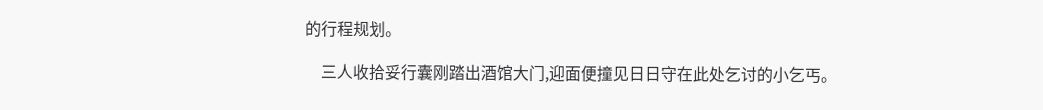的行程规划。

    三人收拾妥行囊刚踏出酒馆大门,迎面便撞见日日守在此处乞讨的小乞丐。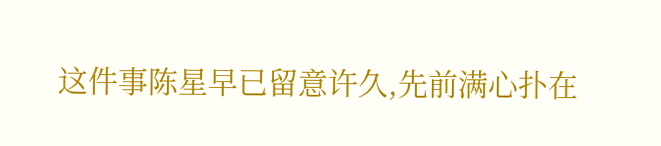这件事陈星早已留意许久,先前满心扑在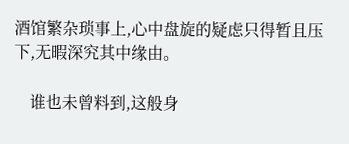酒馆繁杂琐事上,心中盘旋的疑虑只得暂且压下,无暇深究其中缘由。

    谁也未曾料到,这般身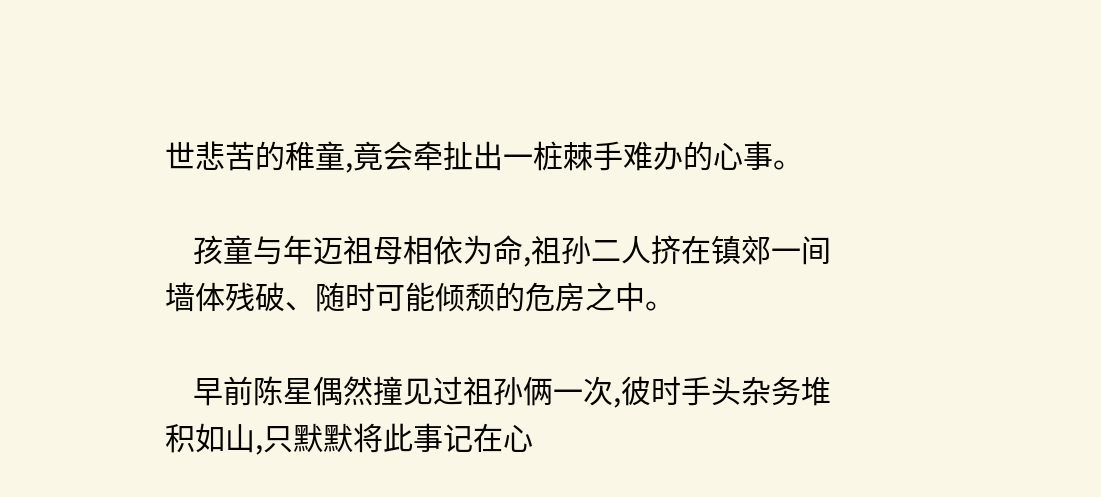世悲苦的稚童,竟会牵扯出一桩棘手难办的心事。

    孩童与年迈祖母相依为命,祖孙二人挤在镇郊一间墙体残破、随时可能倾颓的危房之中。

    早前陈星偶然撞见过祖孙俩一次,彼时手头杂务堆积如山,只默默将此事记在心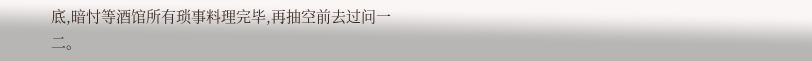底,暗忖等酒馆所有琐事料理完毕,再抽空前去过问一二。